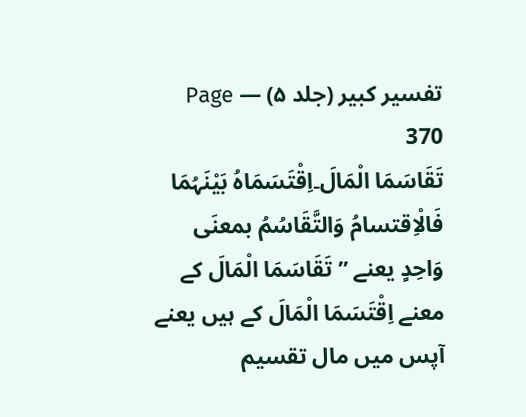تفسیر کبیر (جلد ۵) — Page 370
تَقَاسَمَا الْمَالَ۔اِقْتَسَمَاہُ بَیْنَہُمَا فَالْاِقتسامُ وَالتَّقَاسُمُ بمعنَی وَاحِدٍ یعنے ’’تَقَاسَمَا الْمَالَ کے معنے اِقْتَسَمَا الْمَالَ کے ہیں یعنے آپس میں مال تقسیم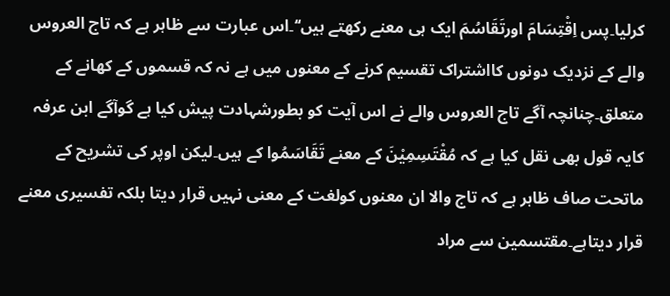کرلیا۔پس اِقْتِسَامَ اورتَقَاسُمَ ایک ہی معنے رکھتے ہیں‘‘۔اس عبارت سے ظاہر ہے کہ تاج العروس والے کے نزدیک دونوں کااشتراک تقسیم کرنے کے معنوں میں ہے نہ کہ قسموں کے کھانے کے متعلق۔چنانچہ آگے تاج العروس والے نے اس آیت کو بطورشہادت پیش کیا ہے گوآگے ابن عرفہ کایہ قول بھی نقل کیا ہے کہ مُقْتَسِمِیْنَ کے معنے تَقَاسَمُوا کے ہیں۔لیکن اوپر کی تشریح کے ماتحت صاف ظاہر ہے کہ تاج والا ان معنوں کولغت کے معنی نہیں قرار دیتا بلکہ تفسیری معنے قرار دیتاہے۔مقتسمین سے مراد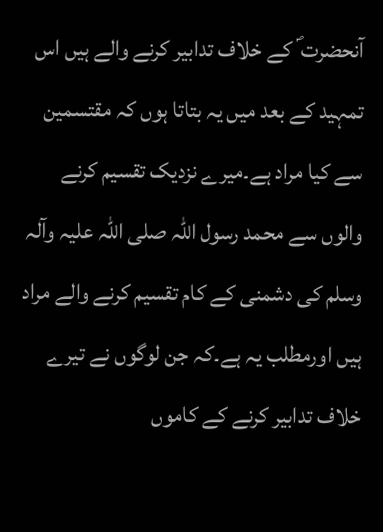آنحضرت ؐ کے خلاف تدابیر کرنے والے ہیں اس تمہید کے بعد میں یہ بتاتا ہوں کہ مقتسمین سے کیا مراد ہے۔میرے نزدیک تقسیم کرنے والوں سے محمد رسول اللہ صلی اللہ علیہ وآلہ وسلم کی دشمنی کے کام تقسیم کرنے والے مراد ہیں اورمطلب یہ ہے۔کہ جن لوگوں نے تیرے خلاف تدابیر کرنے کے کاموں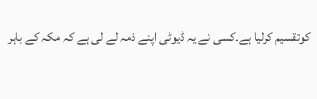کوتقسیم کرلیا ہے۔کسی نے یہ ڈیوٹی اپنے ذمہ لے لی ہے کہ مکہ کے باہر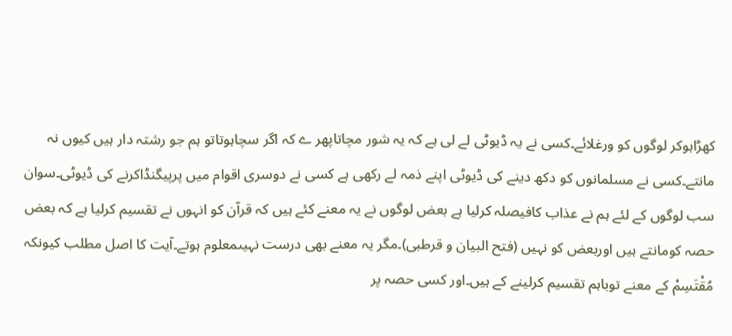کھڑاہوکر لوگوں کو ورغلائے۔کسی نے یہ ڈیوٹی لے لی ہے کہ یہ شور مچاتاپھر ے کہ اگر سچاہوتاتو ہم جو رشتہ دار ہیں کیوں نہ مانتے۔کسی نے مسلمانوں کو دکھ دینے کی ڈیوٹی اپنے ذمہ لے رکھی ہے کسی نے دوسری اقوام میں پرپیگنڈاکرنے کی ڈیوٹی۔سوان سب لوگوں کے لئے ہم نے عذاب کافیصلہ کرلیا ہے بعض لوگوں نے یہ معنے کئے ہیں کہ قرآن کو انہوں نے تقسیم کرلیا ہے کہ بعض حصہ کومانتے ہیں اوربعض کو نہیں (فتح البیان و قرطبی)۔مگر یہ معنے بھی درست نہیںمعلوم ہوتے۔آیت کا اصل مطلب کیونکہ مُقْتَسِمْ کے معنے توباہم تقسیم کرلینے کے ہیں۔اور کسی حصہ پر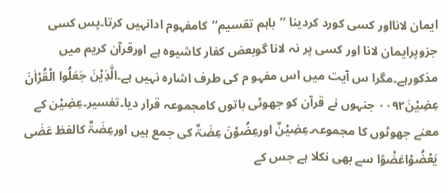ایمان لانااور کسی کورد کردینا ’’باہم تقسیم‘‘کامفہوم ادانہیں کرتا۔پس کسی جزوپرایمان لانا اور کسی پر نہ لانا گوبعض کفار کاشیوہ ہے اورقرآن کریم میں مذکورہے۔مگرا س آیت میں اس مفہو م کی طرف اشارہ نہیں ہے۔الَّذِيْنَ جَعَلُوا الْقُرْاٰنَ عِضِيْنَ۰۰۹۲ جنہوں نے قرآن کو جھوٹی باتوں کامجموعہ قرار دیا۔تفسیر۔عِضِیْن کے معنے جھوٹوں کا مجموعہ۔عِضِیْنٌ اورعِضُوْنَ عِضَۃٌ کی جمع ہیں اورعِضَۃٌ کالفظ عَضٰی یَعْضُوْاعَضْوًا سے بھی نکلا ہے جس کے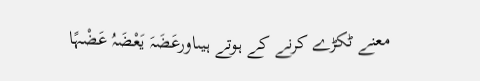معنے ٹکڑے کرنے کے ہوتے ہیںاورعَضَہَ یَعْضَہُ عَضْہًا